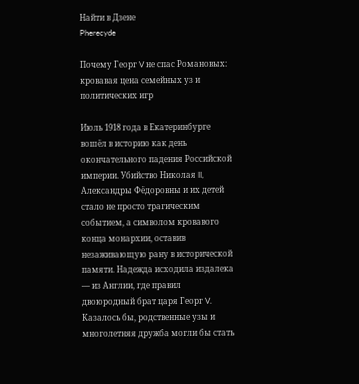Найти в Дзене
Pherecyde

Почему Георг V не спас Романовых: кровавая цена семейных уз и политических игр

Июль 1918 года в Екатеринбурге вошёл в историю как день окончательного падения Российской империи. Убийство Николая II, Александры Фёдоровны и их детей стало не просто трагическим событием, а символом кровавого конца монархии, оставив незаживающую рану в исторической памяти. Надежда исходила издалека — из Англии, где правил двоюродный брат царя Георг V. Казалось бы, родственные узы и многолетняя дружба могли бы стать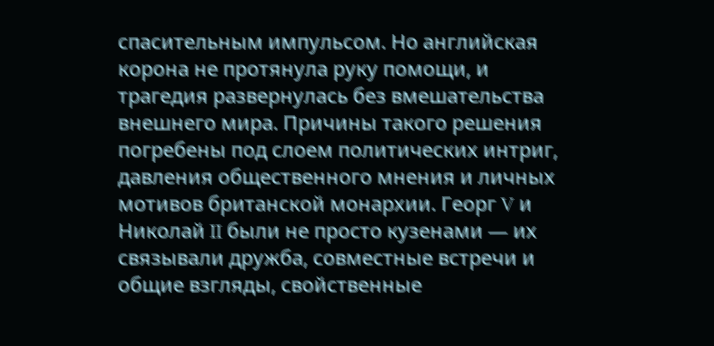спасительным импульсом. Но английская корона не протянула руку помощи, и трагедия развернулась без вмешательства внешнего мира. Причины такого решения погребены под слоем политических интриг, давления общественного мнения и личных мотивов британской монархии. Георг V и Николай II были не просто кузенами — их связывали дружба, совместные встречи и общие взгляды, свойственные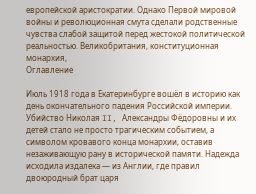европейской аристократии. Однако Первой мировой войны и революционная смута сделали родственные чувства слабой защитой перед жестокой политической реальностью. Великобритания, конституционная монархия,
Оглавление

Июль 1918 года в Екатеринбурге вошёл в историю как день окончательного падения Российской империи. Убийство Николая II, Александры Фёдоровны и их детей стало не просто трагическим событием, а символом кровавого конца монархии, оставив незаживающую рану в исторической памяти. Надежда исходила издалека — из Англии, где правил двоюродный брат царя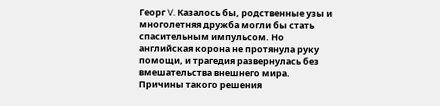Георг V. Казалось бы, родственные узы и многолетняя дружба могли бы стать спасительным импульсом. Но английская корона не протянула руку помощи, и трагедия развернулась без вмешательства внешнего мира. Причины такого решения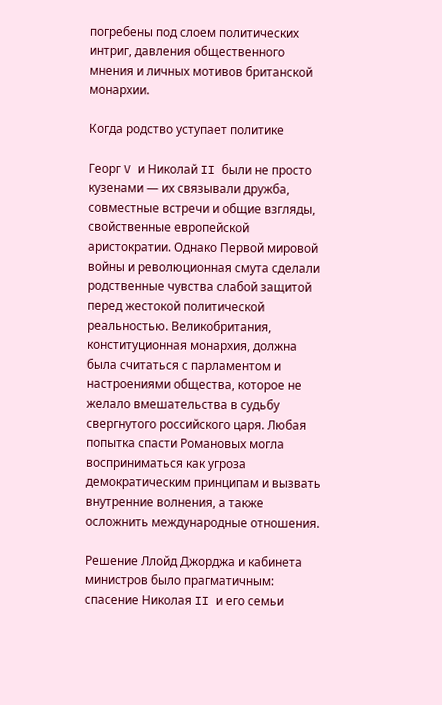погребены под слоем политических интриг, давления общественного мнения и личных мотивов британской монархии.

Когда родство уступает политике

Георг V и Николай II были не просто кузенами — их связывали дружба, совместные встречи и общие взгляды, свойственные европейской аристократии. Однако Первой мировой войны и революционная смута сделали родственные чувства слабой защитой перед жестокой политической реальностью. Великобритания, конституционная монархия, должна была считаться с парламентом и настроениями общества, которое не желало вмешательства в судьбу свергнутого российского царя. Любая попытка спасти Романовых могла восприниматься как угроза демократическим принципам и вызвать внутренние волнения, а также осложнить международные отношения.

Решение Ллойд Джорджа и кабинета министров было прагматичным: спасение Николая II и его семьи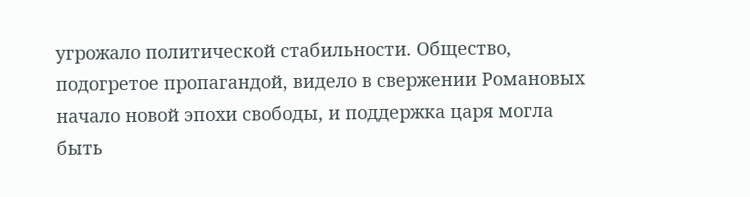угрожало политической стабильности. Общество, подогретое пропагандой, видело в свержении Романовых начало новой эпохи свободы, и поддержка царя могла быть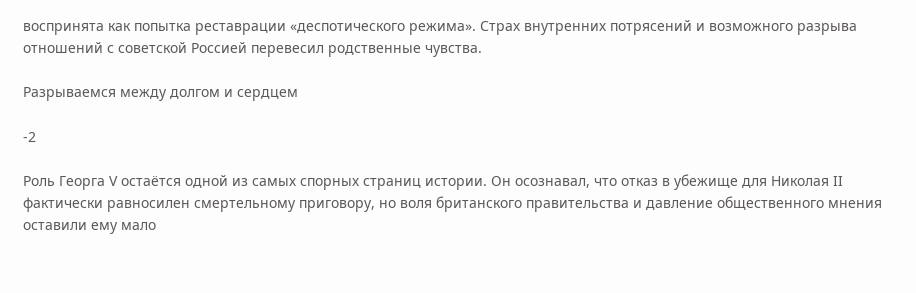воспринята как попытка реставрации «деспотического режима». Страх внутренних потрясений и возможного разрыва отношений с советской Россией перевесил родственные чувства.

Разрываемся между долгом и сердцем

-2

Роль Георга V остаётся одной из самых спорных страниц истории. Он осознавал, что отказ в убежище для Николая II фактически равносилен смертельному приговору, но воля британского правительства и давление общественного мнения оставили ему мало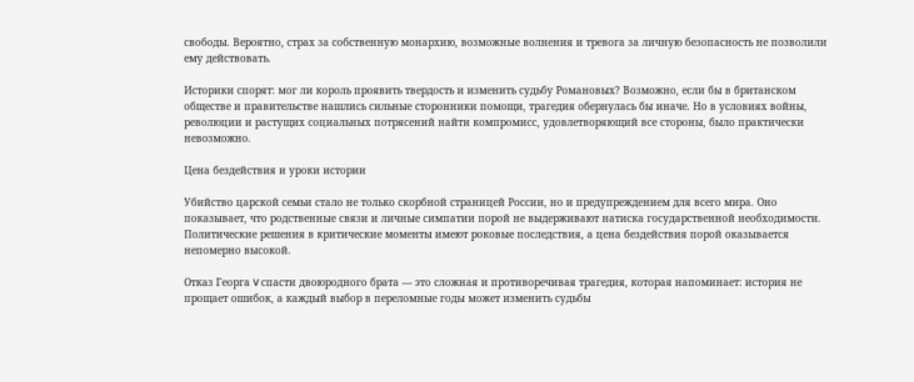свободы. Вероятно, страх за собственную монархию, возможные волнения и тревога за личную безопасность не позволили ему действовать.

Историки спорят: мог ли король проявить твердость и изменить судьбу Романовых? Возможно, если бы в британском обществе и правительстве нашлись сильные сторонники помощи, трагедия обернулась бы иначе. Но в условиях войны, революции и растущих социальных потрясений найти компромисс, удовлетворяющий все стороны, было практически невозможно.

Цена бездействия и уроки истории

Убийство царской семьи стало не только скорбной страницей России, но и предупреждением для всего мира. Оно показывает, что родственные связи и личные симпатии порой не выдерживают натиска государственной необходимости. Политические решения в критические моменты имеют роковые последствия, а цена бездействия порой оказывается непомерно высокой.

Отказ Георга V спасти двоюродного брата — это сложная и противоречивая трагедия, которая напоминает: история не прощает ошибок, а каждый выбор в переломные годы может изменить судьбы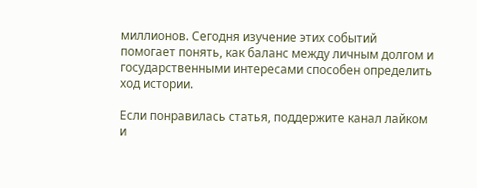миллионов. Сегодня изучение этих событий помогает понять, как баланс между личным долгом и государственными интересами способен определить ход истории.

Если понравилась статья, поддержите канал лайком и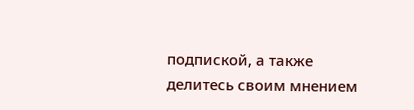подпиской, а также делитесь своим мнением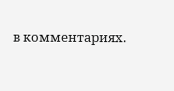в комментариях.